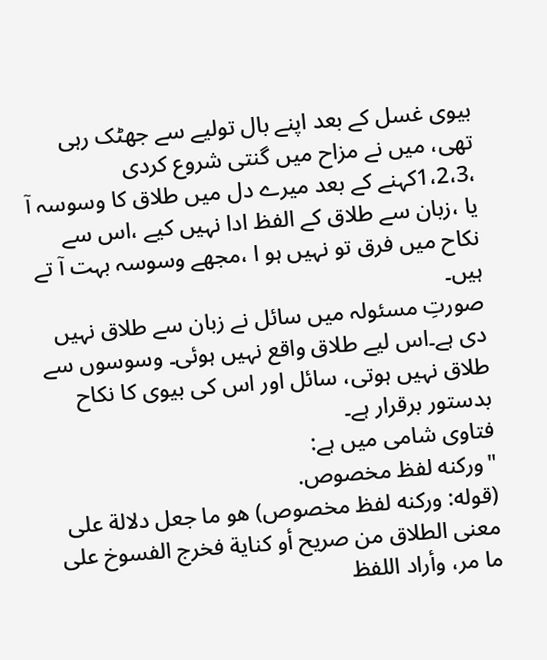بیوی غسل کے بعد اپنے بال تولیے سے جھٹک رہی تھی، میں نے مزاح میں گنتی شروع کردی ،1،2،3کہنے کے بعد میرے دل میں طلاق کا وسوسہ آ یا ،زبان سے طلاق کے الفظ ادا نہیں کیے ،اس سے نکاح میں فرق تو نہیں ہو ا ،مجھے وسوسہ بہت آ تے ہیں۔
صورتِ مسئولہ میں سائل نے زبان سے طلاق نہیں دی ہے۔اس لیے طلاق واقع نہیں ہوئی۔ وسوسوں سے طلاق نہیں ہوتی، سائل اور اس کی بیوی کا نکاح بدستور برقرار ہے۔
فتاوی شامی میں ہے:
"وركنه لفظ مخصوص.
(قوله: وركنه لفظ مخصوص) هو ما جعل دلالة على معنى الطلاق من صريح أو كناية فخرج الفسوخ على ما مر، وأراد اللفظ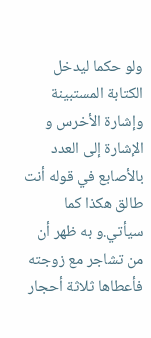ولو حكما ليدخل الكتابة المستبينة وإشارة الأخرس و الإشارة إلى العدد بالأصابع في قوله أنت طالق هكذا كما سيأتي.و به ظهر أن من تشاجر مع زوجته فأعطاها ثلاثة أحجار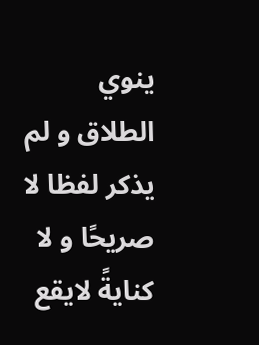ينوي الطلاق و لم يذكر لفظا لا صريحًا و لا كنايةً لايقع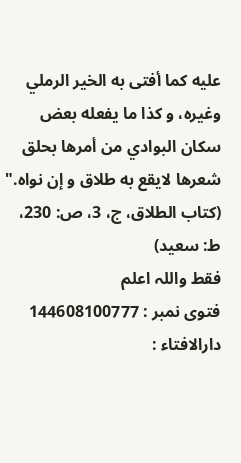عليه كما أفتى به الخير الرملي وغيره، و كذا ما يفعله بعض سكان البوادي من أمرها بحلق شعرها لايقع به طلاق و إن نواه."
(کتاب الطلاق، ج، 3، ص: 230، ط: سعید)
فقط واللہ اعلم
فتوی نمبر : 144608100777
دارالافتاء :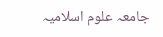جامعہ علوم اسلامیہ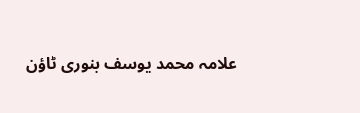علامہ محمد یوسف بنوری ٹاؤن